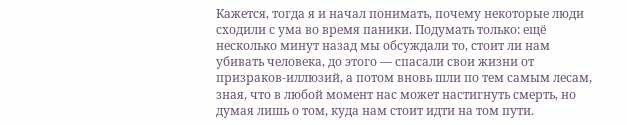Кажется, тогда я и начал понимать, почему некоторые люди сходили с ума во время паники. Подумать только: ещё несколько минут назад мы обсуждали то, стоит ли нам убивать человека, до этого — спасали свои жизни от призраков-иллюзий, а потом вновь шли по тем самым лесам, зная, что в любой момент нас может настигнуть смерть, но думая лишь о том, куда нам стоит идти на том пути.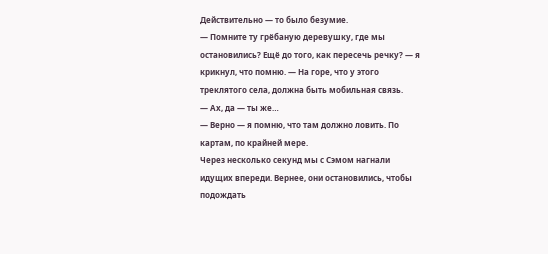Действительно — то было безумие.
— Помните ту грёбаную деревушку, где мы остановились? Ещё до того, как пересечь речку? — я крикнул, что помню. — На горе, что у этого треклятого села, должна быть мобильная связь.
— Ах, да — ты же…
— Верно — я помню, что там должно ловить. По картам, по крайней мере.
Через несколько секунд мы с Сэмом нагнали идущих впереди. Вернее, они остановились, чтобы подождать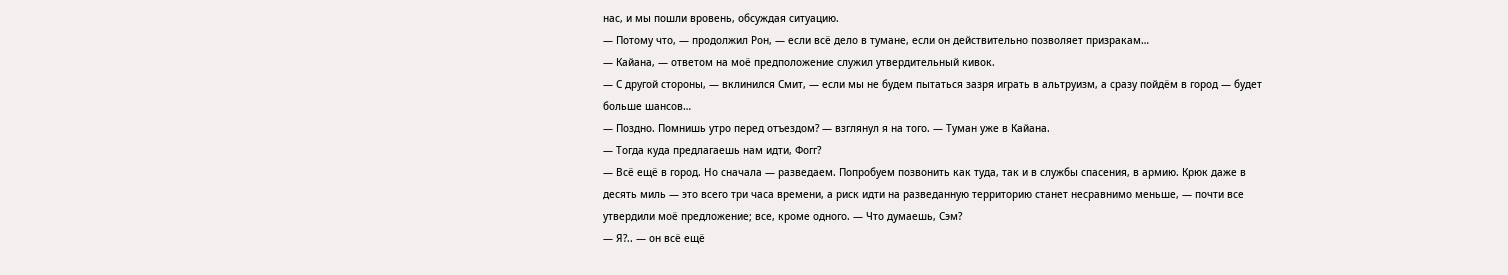нас, и мы пошли вровень, обсуждая ситуацию.
— Потому что, — продолжил Рон, — если всё дело в тумане, если он действительно позволяет призракам…
— Кайана, — ответом на моё предположение служил утвердительный кивок.
— С другой стороны, — вклинился Смит, — если мы не будем пытаться зазря играть в альтруизм, а сразу пойдём в город — будет больше шансов…
— Поздно. Помнишь утро перед отъездом? — взглянул я на того. — Туман уже в Кайана.
— Тогда куда предлагаешь нам идти, Фогг?
— Всё ещё в город. Но сначала — разведаем. Попробуем позвонить как туда, так и в службы спасения, в армию. Крюк даже в десять миль — это всего три часа времени, а риск идти на разведанную территорию станет несравнимо меньше, — почти все утвердили моё предложение; все, кроме одного. — Что думаешь, Сэм?
— Я?.. — он всё ещё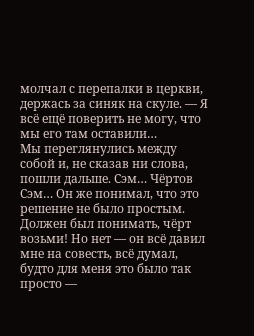молчал с перепалки в церкви, держась за синяк на скуле. — Я всё ещё поверить не могу, что мы его там оставили…
Мы переглянулись между собой и, не сказав ни слова, пошли дальше. Сэм… Чёртов Сэм… Он же понимал, что это решение не было простым. Должен был понимать, чёрт возьми! Но нет — он всё давил мне на совесть, всё думал, будто для меня это было так просто —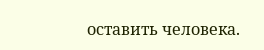оставить человека.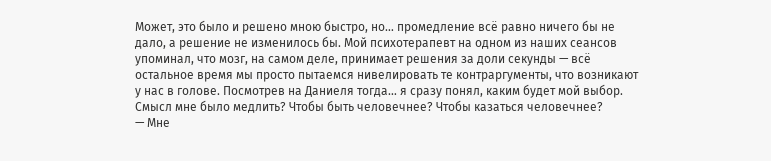Может, это было и решено мною быстро, но… промедление всё равно ничего бы не дало, а решение не изменилось бы. Мой психотерапевт на одном из наших сеансов упоминал, что мозг, на самом деле, принимает решения за доли секунды — всё остальное время мы просто пытаемся нивелировать те контраргументы, что возникают у нас в голове. Посмотрев на Даниеля тогда… я сразу понял, каким будет мой выбор. Смысл мне было медлить? Чтобы быть человечнее? Чтобы казаться человечнее?
— Мне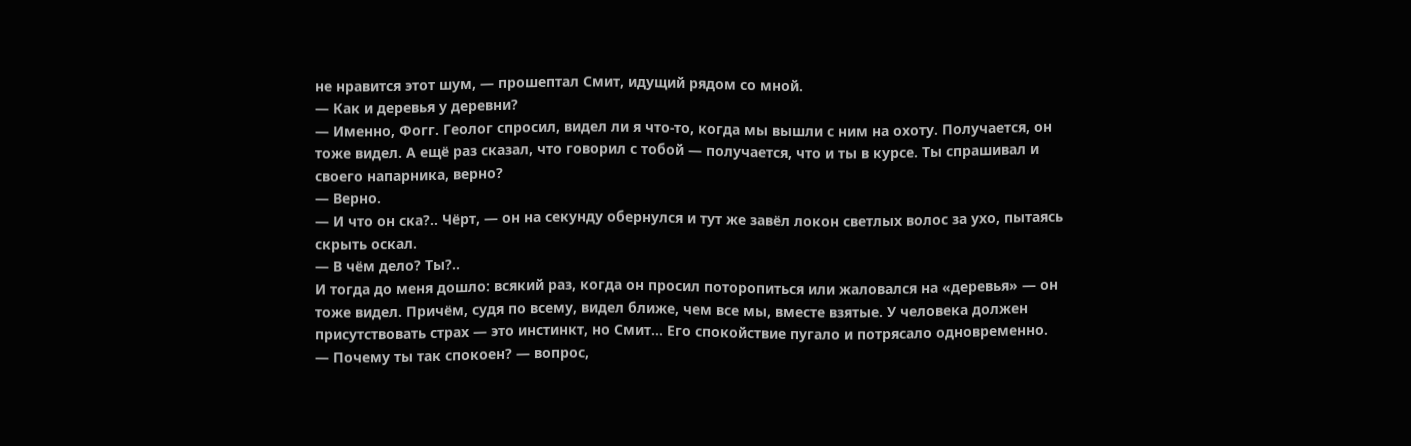не нравится этот шум, — прошептал Смит, идущий рядом со мной.
— Как и деревья у деревни?
— Именно, Фогг. Геолог спросил, видел ли я что-то, когда мы вышли с ним на охоту. Получается, он тоже видел. А ещё раз сказал, что говорил с тобой — получается, что и ты в курсе. Ты спрашивал и своего напарника, верно?
— Верно.
— И что он ска?.. Чёрт, — он на секунду обернулся и тут же завёл локон светлых волос за ухо, пытаясь скрыть оскал.
— В чём дело? Ты?..
И тогда до меня дошло: всякий раз, когда он просил поторопиться или жаловался на «деревья» — он тоже видел. Причём, судя по всему, видел ближе, чем все мы, вместе взятые. У человека должен присутствовать страх — это инстинкт, но Смит… Его спокойствие пугало и потрясало одновременно.
— Почему ты так спокоен? — вопрос,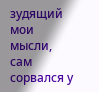зудящий мои мысли, сам сорвался у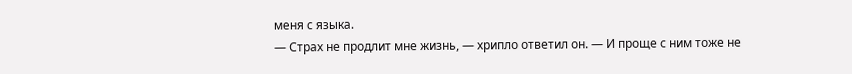меня с языка.
— Страх не продлит мне жизнь, — хрипло ответил он. — И проще с ним тоже не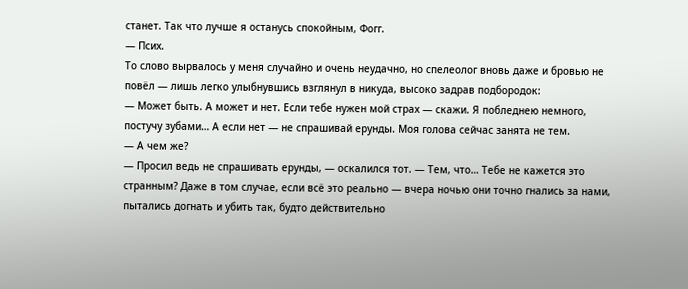станет. Так что лучше я останусь спокойным, Фогг.
— Псих.
То слово вырвалось у меня случайно и очень неудачно, но спелеолог вновь даже и бровью не повёл — лишь легко улыбнувшись взглянул в никуда, высоко задрав подбородок:
— Может быть. А может и нет. Если тебе нужен мой страх — скажи. Я побледнею немного, постучу зубами… А если нет — не спрашивай ерунды. Моя голова сейчас занята не тем.
— А чем же?
— Просил ведь не спрашивать ерунды, — оскалился тот. — Тем, что… Тебе не кажется это странным? Даже в том случае, если всё это реально — вчера ночью они точно гнались за нами, пытались догнать и убить так, будто действительно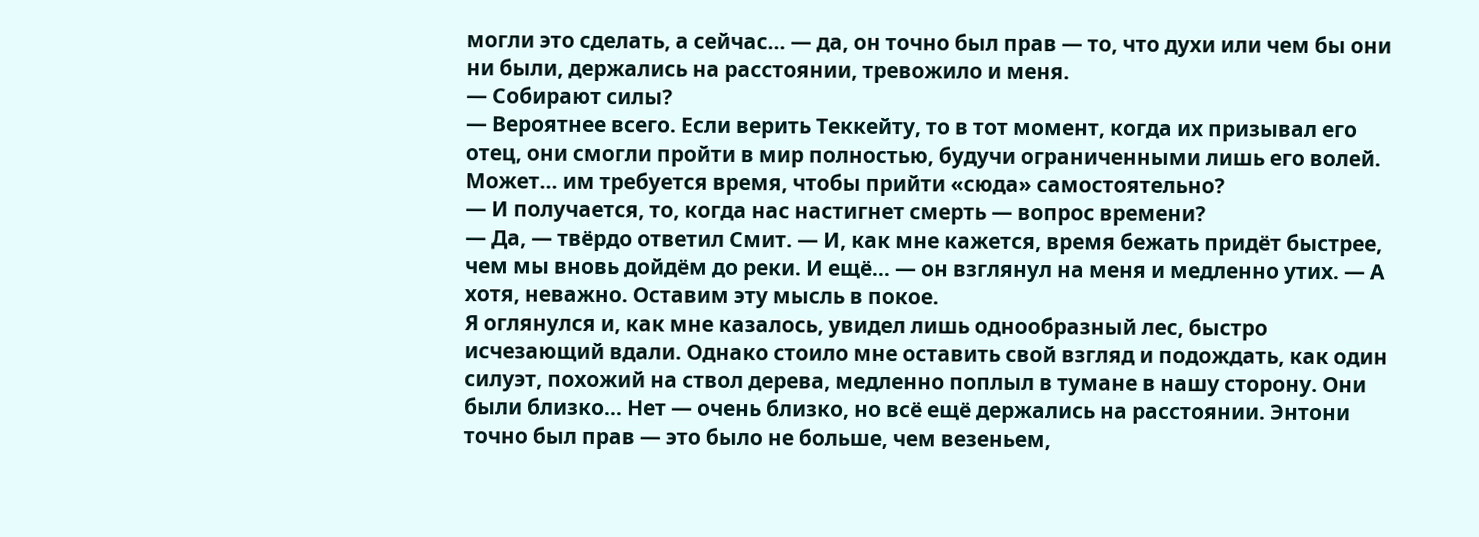могли это сделать, а сейчас… — да, он точно был прав — то, что духи или чем бы они ни были, держались на расстоянии, тревожило и меня.
— Собирают силы?
— Вероятнее всего. Если верить Теккейту, то в тот момент, когда их призывал его отец, они смогли пройти в мир полностью, будучи ограниченными лишь его волей. Может… им требуется время, чтобы прийти «сюда» самостоятельно?
— И получается, то, когда нас настигнет смерть — вопрос времени?
— Да, — твёрдо ответил Смит. — И, как мне кажется, время бежать придёт быстрее, чем мы вновь дойдём до реки. И ещё… — он взглянул на меня и медленно утих. — А хотя, неважно. Оставим эту мысль в покое.
Я оглянулся и, как мне казалось, увидел лишь однообразный лес, быстро исчезающий вдали. Однако стоило мне оставить свой взгляд и подождать, как один силуэт, похожий на ствол дерева, медленно поплыл в тумане в нашу сторону. Они были близко… Нет — очень близко, но всё ещё держались на расстоянии. Энтони точно был прав — это было не больше, чем везеньем,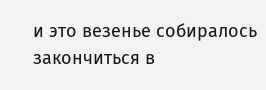и это везенье собиралось закончиться в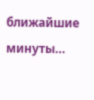ближайшие минуты…